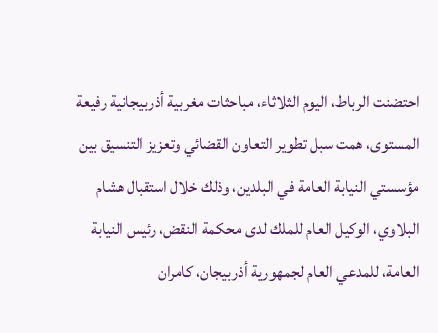احتضنت الرباط، اليوم الثلاثاء، مباحثات مغربية أذربيجانية رفيعة المستوى، همت سبل تطوير التعاون القضائي وتعزيز التنسيق بين مؤسستي النيابة العامة في البلدين، وذلك خلال استقبال هشام البلاوي، الوكيل العام للملك لدى محكمة النقض، رئيس النيابة العامة، للمدعي العام لجمهورية أذربيجان، كامران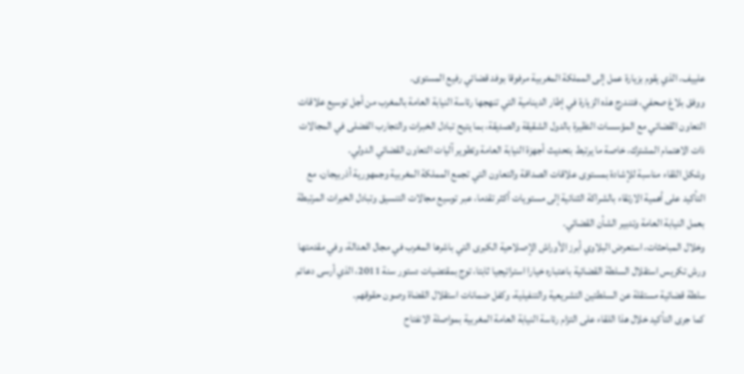علييف، الذي يقوم بزيارة عمل إلى المملكة المغربية مرفوقا بوفد قضائي رفيع المستوى.
ووفق بلاغ صحفي، فتندرج هذه الزيارة في إطار الدينامية التي تنهجها رئاسة النيابة العامة بالمغرب من أجل توسيع علاقات التعاون القضائي مع المؤسسات النظيرة بالدول الشقيقة والصديقة، بما يتيح تبادل الخبرات والتجارب الفضلى في المجالات ذات الاهتمام المشترك، خاصة ما يرتبط بتحديث أجهزة النيابة العامة وتطوير آليات التعاون القضائي الدولي.
وشكل اللقاء مناسبة للإشادة بمستوى علاقات الصداقة والتعاون التي تجمع المملكة المغربية وجمهورية أذربيجان، مع التأكيد على أهمية الارتقاء بالشراكة الثنائية إلى مستويات أكثر تقدما، عبر توسيع مجالات التنسيق وتبادل الخبرات المرتبطة بعمل النيابة العامة وتدبير الشأن القضائي.
وخلال المباحثات، استعرض البلاوي أبرز الأوراش الإصلاحية الكبرى التي باشرها المغرب في مجال العدالة، وفي مقدمتها ورش تكريس استقلال السلطة القضائية باعتباره خيارا استراتيجيا ثابتا، توج بمقتضيات دستور سنة 2011، الذي أرسى دعائم سلطة قضائية مستقلة عن السلطتين التشريعية والتنفيذية، وكفل ضمانات استقلال القضاة وصون حقوقهم.
كما جرى التأكيد خلال هذا اللقاء على التزام رئاسة النيابة العامة المغربية بمواصلة الانفتاح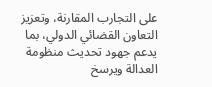على التجارب المقارنة، وتعزيز التعاون القضائي الدولي، بما يدعم جهود تحديث منظومة العدالة ويرسخ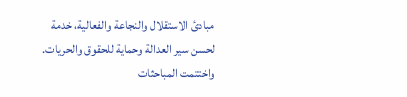مبادئ الاستقلال والنجاعة والفعالية، خدمة لحسن سير العدالة وحماية للحقوق والحريات.
واختتمت المباحثات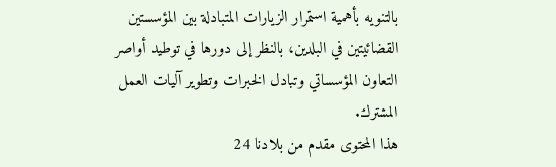بالتنويه بأهمية استمرار الزيارات المتبادلة بين المؤسستين القضائيتين في البلدين، بالنظر إلى دورها في توطيد أواصر التعاون المؤسساتي وتبادل الخبرات وتطوير آليات العمل المشترك.
هذا المحتوى مقدم من بلادنا 24